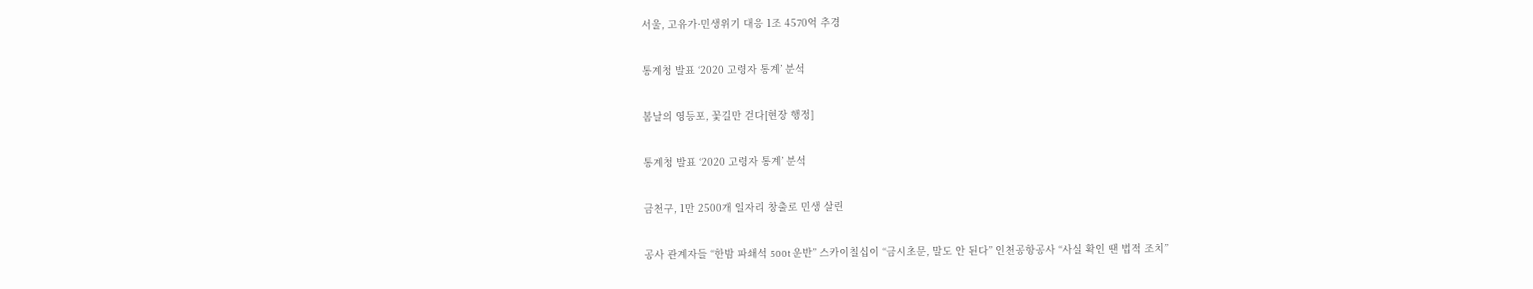서울, 고유가·민생위기 대응 1조 4570억 추경

통계청 발표 ‘2020 고령자 통계’ 분석

봄날의 영등포, 꽃길만 걷다[현장 행정]

통계청 발표 ‘2020 고령자 통계’ 분석

금천구, 1만 2500개 일자리 창출로 민생 살린

공사 관계자들 “한밤 파쇄석 500t 운반” 스카이칠십이 “금시초문, 말도 안 된다” 인천공항공사 “사실 확인 땐 법적 조치”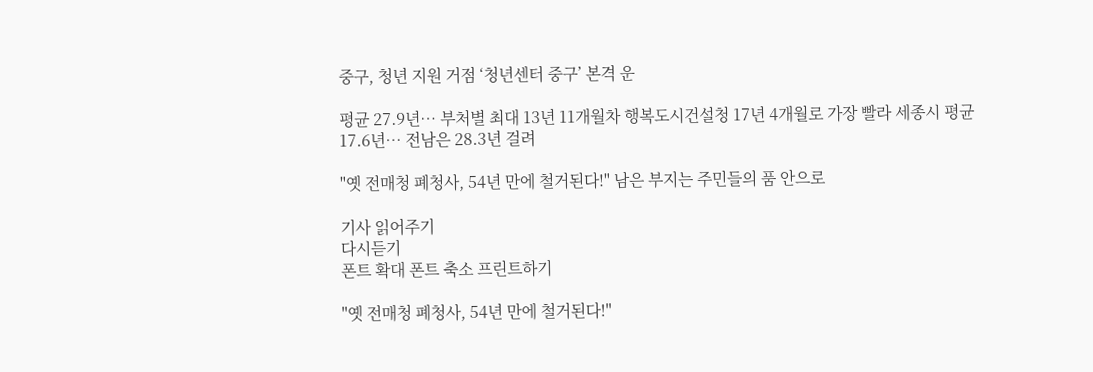중구, 청년 지원 거점 ‘청년센터 중구’ 본격 운

평균 27.9년… 부처별 최대 13년 11개월차 행복도시건설청 17년 4개월로 가장 빨라 세종시 평균 17.6년… 전남은 28.3년 걸려

"옛 전매청 폐청사, 54년 만에 철거된다!" 남은 부지는 주민들의 품 안으로

기사 읽어주기
다시듣기
폰트 확대 폰트 축소 프린트하기

"옛 전매청 폐청사, 54년 만에 철거된다!"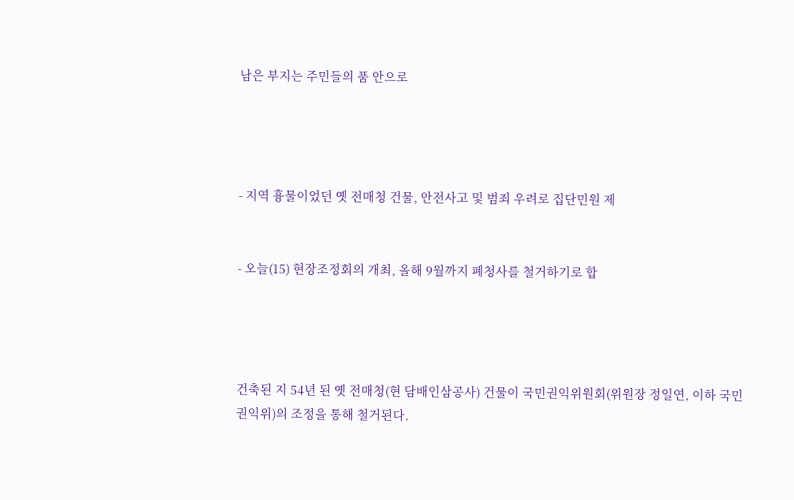남은 부지는 주민들의 품 안으로




- 지역 흉물이었던 옛 전매청 건물, 안전사고 및 범죄 우려로 집단민원 제


- 오늘(15) 현장조정회의 개최, 올해 9월까지 폐청사를 철거하기로 합




건축된 지 54년 된 옛 전매청(현 담배인삼공사) 건물이 국민권익위원회(위원장 정일연, 이하 국민권익위)의 조정을 통해 철거된다.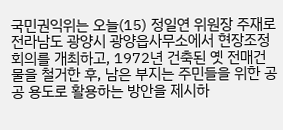국민권익위는 오늘(15) 정일연 위원장 주재로 전라남도 광양시 광양읍사무소에서 현장조정회의를 개최하고, 1972년 건축된 옛 전매건물을 철거한 후, 남은 부지는 주민들을 위한 공공 용도로 활용하는 방안을 제시하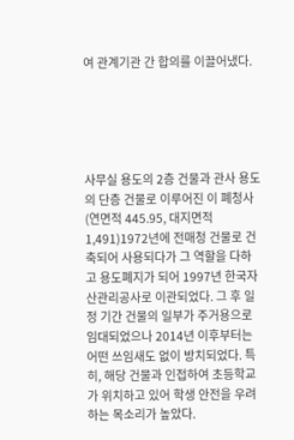여 관계기관 간 합의를 이끌어냈다.





사무실 용도의 2층 건물과 관사 용도의 단층 건물로 이루어진 이 폐청사(연면적 445.95, 대지면적 1,491)1972년에 전매청 건물로 건축되어 사용되다가 그 역할을 다하고 용도폐지가 되어 1997년 한국자산관리공사로 이관되었다. 그 후 일정 기간 건물의 일부가 주거용으로 임대되었으나 2014년 이후부터는 어떤 쓰임새도 없이 방치되었다. 특히, 해당 건물과 인접하여 초등학교가 위치하고 있어 학생 안전을 우려하는 목소리가 높았다.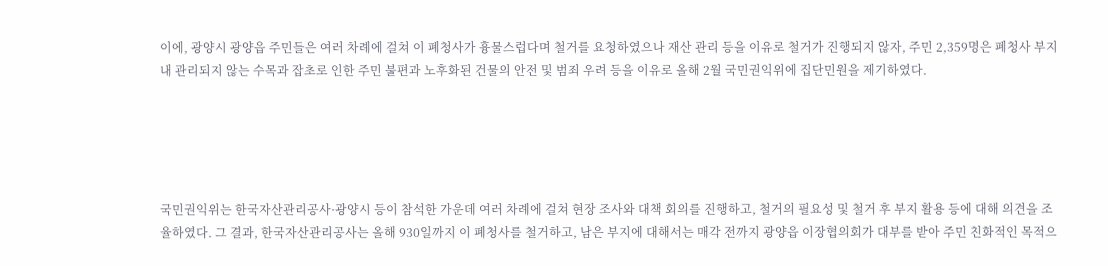이에, 광양시 광양읍 주민들은 여러 차례에 걸쳐 이 폐청사가 흉물스럽다며 철거를 요청하였으나 재산 관리 등을 이유로 철거가 진행되지 않자, 주민 2,359명은 폐청사 부지 내 관리되지 않는 수목과 잡초로 인한 주민 불편과 노후화된 건물의 안전 및 범죄 우려 등을 이유로 올해 2월 국민권익위에 집단민원을 제기하였다.





국민권익위는 한국자산관리공사·광양시 등이 참석한 가운데 여러 차례에 걸쳐 현장 조사와 대책 회의를 진행하고, 철거의 필요성 및 철거 후 부지 활용 등에 대해 의견을 조율하였다. 그 결과, 한국자산관리공사는 올해 930일까지 이 폐청사를 철거하고, 남은 부지에 대해서는 매각 전까지 광양읍 이장협의회가 대부를 받아 주민 친화적인 목적으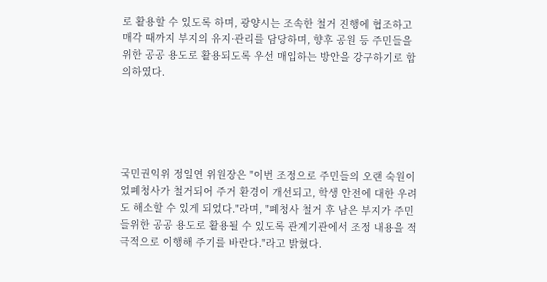로 활용할 수 있도록 하며, 광양시는 조속한 철거 진행에 협조하고 매각 때까지 부지의 유지·관리를 담당하며, 향후 공원 등 주민들을 위한 공공 용도로 활용되도록 우선 매입하는 방안을 강구하기로 합의하였다.





국민권익위 정일연 위원장은 "이번 조정으로 주민들의 오랜 숙원이었폐청사가 철거되어 주거 환경이 개선되고, 학생 안전에 대한 우려도 해소할 수 있게 되었다."라며, "폐청사 철거 후 남은 부지가 주민들위한 공공 용도로 활용될 수 있도록 관계기관에서 조정 내용을 적극적으로 이행해 주기를 바란다."라고 밝혔다.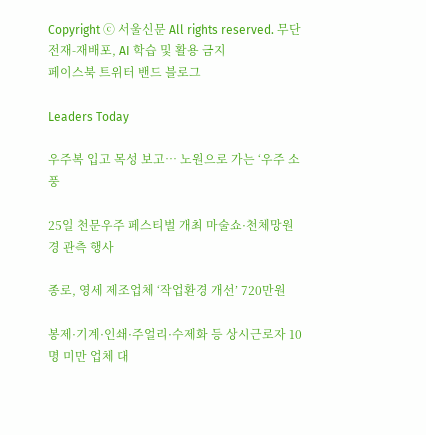Copyright ⓒ 서울신문 All rights reserved. 무단 전재-재배포, AI 학습 및 활용 금지
페이스북 트위터 밴드 블로그

Leaders Today

우주복 입고 목성 보고… 노원으로 가는 ‘우주 소풍

25일 천문우주 페스티벌 개최 마술쇼·천체망원경 관측 행사

종로, 영세 제조업체 ‘작업환경 개선’ 720만원

봉제·기계·인쇄·주얼리·수제화 등 상시근로자 10명 미만 업체 대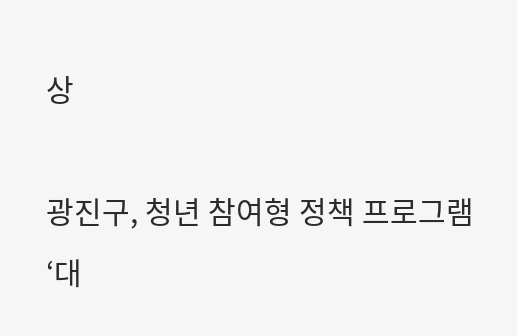상

광진구, 청년 참여형 정책 프로그램 ‘대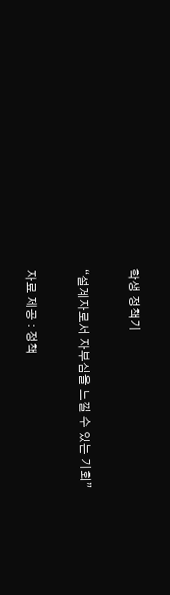학생 정책기

“설계자로서 자부심을 느낄 수 있는 기회”

자료 제공 : 정책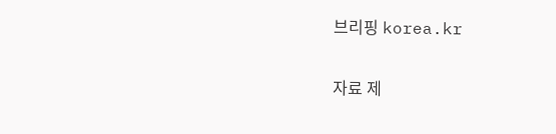브리핑 korea.kr

자료 제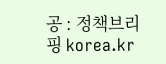공 : 정책브리핑 korea.kr